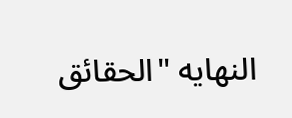النهايه "الحقائق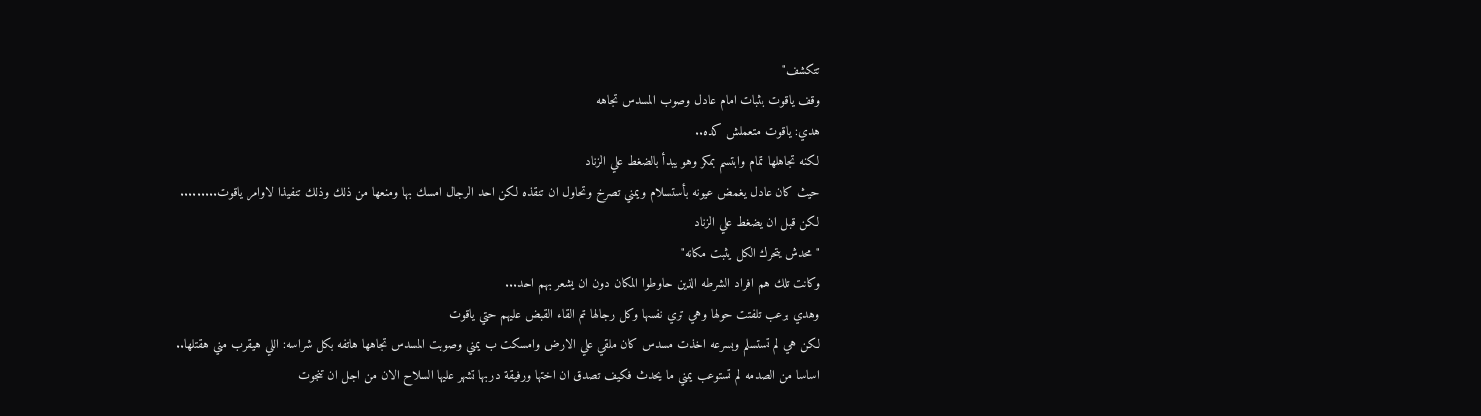تتكشف"
وقف ياقوت بثبات امام عادل وصوب المسدس تجاهه
هدي: ياقوت متعملش كده..
لكنه تجاهلها تمام وابتسم بمكر وهو يبدأ بالضغط علي الزناد
حيث كان عادل يغمض عيونه بأستسلام ويمني تصرخ وتحاول ان تنقذه لكن احد الرجال امسك بها ومنعها من ذلك وذلك تنفيذا لاوامر ياقوت.........
لكن قبل ان يضغط علي الزناد
"محدش يتحرك الكل يثبت مكانه"
وكانت تلك هم افراد الشرطه الذين حاوطوا المكان دون ان يشعر بهم احد...
وهدي برعب تلفتت حولها وهي تري نفسها وكل رجالها تم القاء القبض عليهم حتي ياقوت
لكن هي لم تستسلم وبسرعه اخذت مسدس كان ملقي علي الارض وامسكت ب يمني وصوبت المسدس تجاهها هاتفه بكل شراسه: اللي هيقرب مني هقتلها..
اساسا من الصدمه لم تستوعب يمني ما يحدث فكيف تصدق ان اختها ورفيقة دربها تشهر عليها السلاح الان من اجل ان تنجوت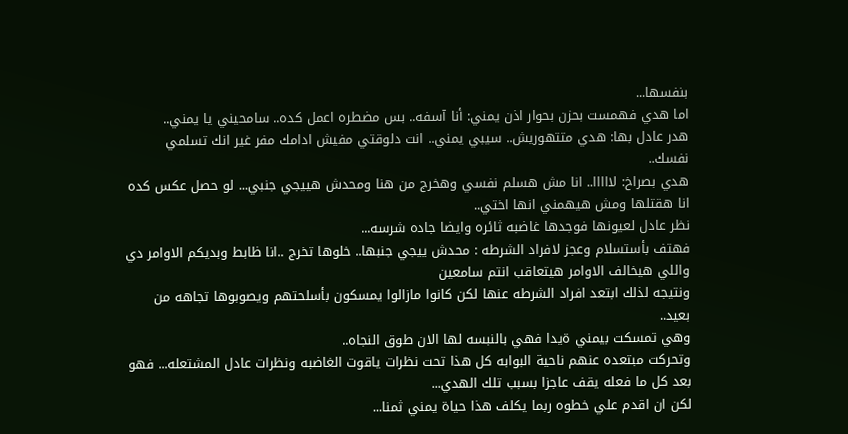بنفسها...
اما هدي فهمست بحزن بحوار اذن يمني: أنا آسفه.. بس مضطره اعمل كده.. سامحيني يا يمني..
هدر عادل بها: هدي متتهوريش.. سيبي يمني.. انت دلوقتي مفيش ادامك مفر غير انك تسلمي نفسك..
هدي بصراخ: لااااا.. انا مش هسلم نفسي وهخرج من هنا ومحدش هييجي جنبي... لو حصل عكس كده انا هقتلها ومش هيهمني انها اختي..
نظر عادل لعيونها فوجدها غاضبه ثائره وايضا جاده شرسه...
فهتف بأستسلام وعجز لافراد الشرطه : محدش ييجي جنبها.. خلوها تخرج ..انا ظابط وبديكم الاوامر دي واللي هيخالف الاوامر هيتعاقب انتم سامعين
ونتيجه لذلك ابتعد افراد الشرطه عنها لكن كانوا مازالوا يمسكون بأسلحتهم ويصوبوها تجاهه من بعيد..
وهي تمسكت بيمني ةيدا فهي بالنبسه لها الان طوق النجاه..
وتحركت مبتعده عنهم ناحية البوابه كل هذا تحت نظرات ياقوت الغاضبه ونظرات عادل المشتعله... فهو بعد كل ما فعله يقف عاجزا بسبب تلك الهدي...
لكن ان اقدم علي خطوه ربما يكلف هذا حياة يمني ثمنا...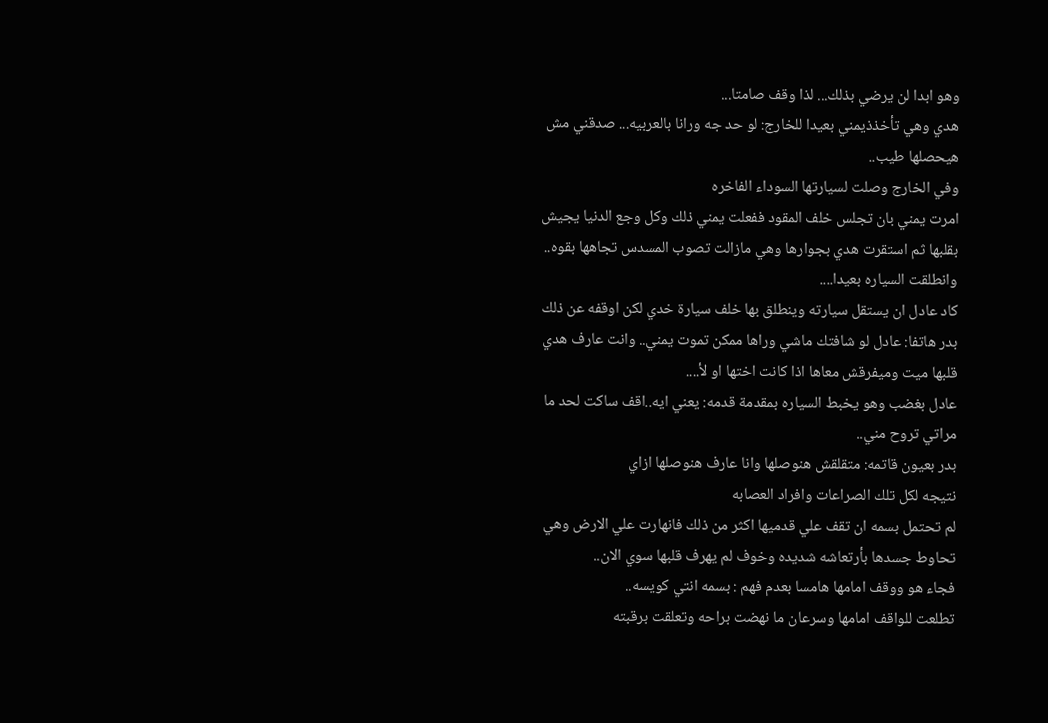وهو ابدا لن يرضي بذلك... لذا وقف صامتا...
هدي وهي تأخذذيمني بعيدا للخارج: لو حد جه ورانا بالعربيه... صدقني مش هيحصلها طيب..
وفي الخارج وصلت لسيارتها السوداء الفاخره
امرت يمني بان تجلس خلف المقود ففعلت يمني ذلك وكل وجع الدنيا يجيش بقلبها ثم استقرت هدي بجوارها وهي مازالت تصوب المسدس تجاهها بقوه..
وانطلقت السياره بعيدا....
كاد عادل ان يستقل سيارته وينطلق بها خلف سيارة خدي لكن اوقفه عن ذلك بدر هاتفا: عادل لو شافتك ماشي وراها ممكن تموت يمني.. وانت عارف هدي قلبها ميت وميفرقش معاها اذا كانت اختها او لأ....
عادل بغضب وهو يخبط السياره بمقدمة قدمه: يعني ايه..اقف ساكت لحد ما مراتي تروح مني..
بدر بعيون قاتمه: متقلقش هنوصلها وانا عارف هنوصلها ازاي
نتيجه لكل تلك الصراعات وافراد العصابه
لم تحتمل بسمه ان تقف علي قدميها اكثر من ذلك فانهارت علي الارض وهي تحاوط جسدها بأرتعاشه شديده وخوف لم يهرف قلبها سوي الان..
فجاء هو ووقف امامها هامسا بعدم فهم : بسمه انتي كويسه..
تطلعت للواقف امامها وسرعان ما نهضت براحه وتعلقت برقبته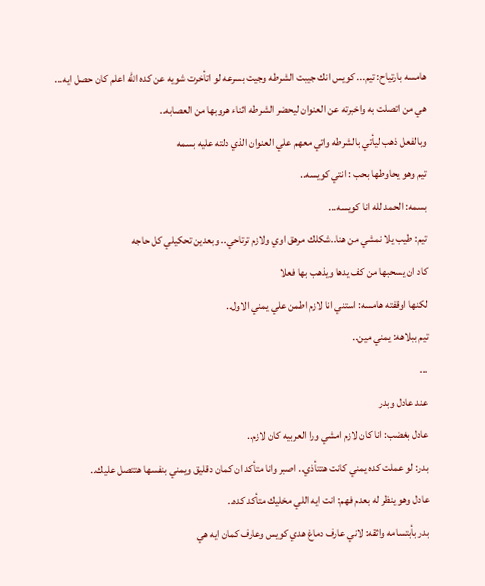هامسه بارتياح: تيم... كويس انك جيبت الشرطه وجيت بسرعه لو اتأخرت شويه عن كده الله اعلم كان حصل ايه...
هي من اتصلت به واخبرته عن العنوان ليحضر الشرطه اثناء هروبها من العصابه..
وبالفعل ذهب ليأتي بالشرطه واتي معهم علي العنوان الذي دلته عليه بسمه
تيم وهو يحاوطها بحب : انتي كويسه..
بسمه: الحمد لله انا كويسه...
تيم: طيب يلا نمشي من هنا..شكلك مرهق اوي ولازم ترتاحي.. وبعدين تحكيلي كل حاجه
كاد ان يسحبها من كف يدها ويذهب بها فعلا
لكنها اوقفته هامسه: استني انا لازم اطمن علي يمني الاول..
تيم ببلاهه: يمني مين..
...
عند عادل وبدر
عادل بغضب: انا كان لازم امشي ورا العربيه كان لازم..
بدر: لو عملت كده يمني كانت هتتأذي.. اصبر وانا متأكد ان كمان دقليق ويمني بنفسها هتتصل عليك..
عادل وهو ينظر له بعدم فهم: انت ايه اللي مخليك متأكد كده..
بدر بأبتسامه واثقه: لاني عارف دماغ هدي كويس وعارف كمان ايه هي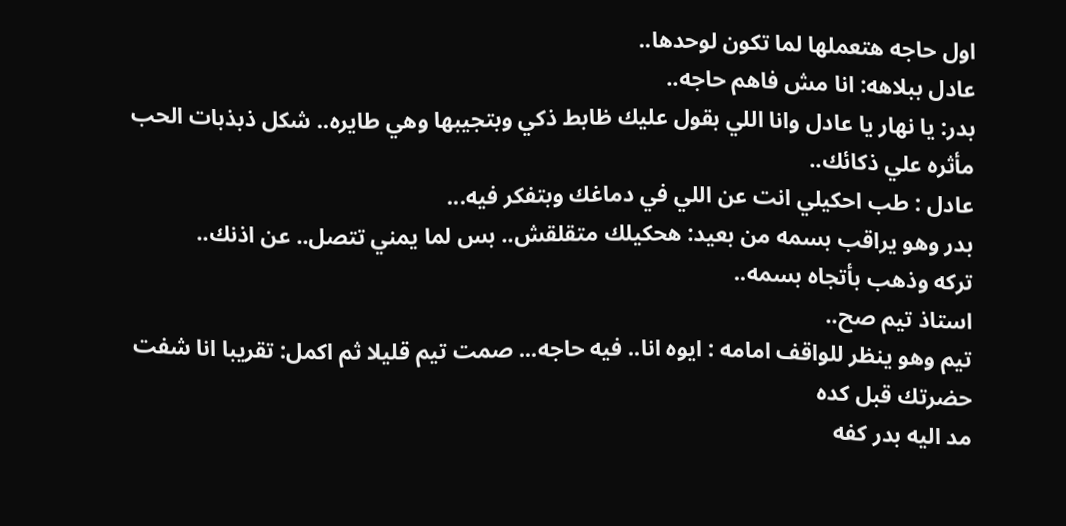اول حاجه هتعملها لما تكون لوحدها..
عادل ببلاهه: انا مش فاهم حاجه..
بدر: يا نهار يا عادل وانا اللي بقول عليك ظابط ذكي وبتجيبها وهي طايره.. شكل ذبذبات الحب مأثره علي ذكائك..
عادل : طب احكيلي انت عن اللي في دماغك وبتفكر فيه...
بدر وهو يراقب بسمه من بعيد: هحكيلك متقلقش.. بس لما يمني تتصل.. عن اذنك..
تركه وذهب بأتجاه بسمه..
استاذ تيم صح..
تيم وهو ينظر للواقف امامه : ايوه انا.. فيه حاجه... صمت تيم قليلا ثم اكمل: تقريبا انا شفت حضرتك قبل كده
مد اليه بدر كفه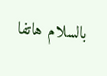بالسلام هاتفا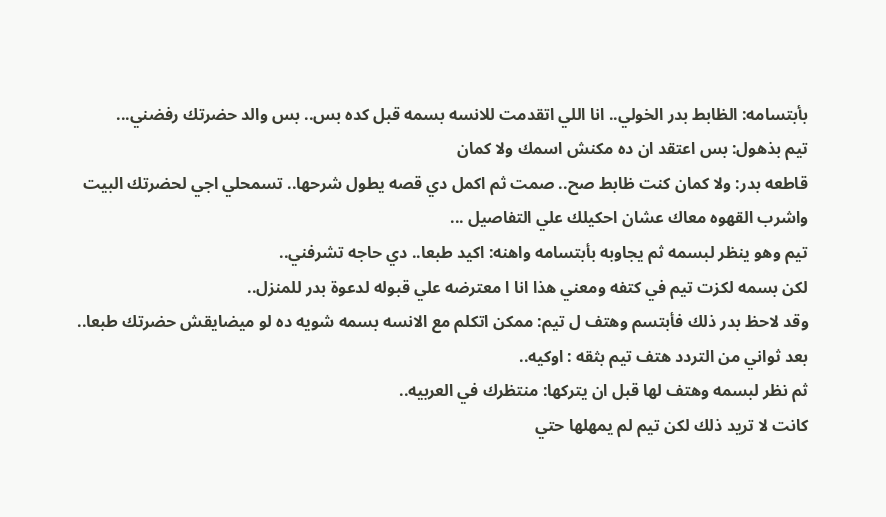بأبتسامه: الظابط بدر الخولي.. انا اللي اتقدمت للانسه بسمه قبل كده بس.. بس والد حضرتك رفضني...
تيم بذهول: بس اعتقد ان ده مكنش اسمك ولا كمان
قاطعه بدر: ولا كمان كنت ظابط صح.. صمت ثم اكمل دي قصه يطول شرحها.. تسمحلي اجي لحضرتك البيت واشرب القهوه معاك عشان احكيلك علي التفاصيل ...
تيم وهو ينظر لبسمه ثم يجاوبه بأبتسامه واهنه: اكيد طبعا.. دي حاجه تشرفني..
لكن بسمه لكزت تيم في كتفه ومعني هذا انا ا معترضه علي قبوله لدعوة بدر للمنزل..
وقد لاحظ بدر ذلك فأبتسم وهتف ل تيم: ممكن اتكلم مع الانسه بسمه شويه ده لو ميضايقش حضرتك طبعا..
بعد ثواني من التردد هتف تيم بثقه : اوكيه..
ثم نظر لبسمه وهتف لها قبل ان يتركها: منتظرك في العربيه..
كانت لا تريد ذلك لكن تيم لم يمهلها حتي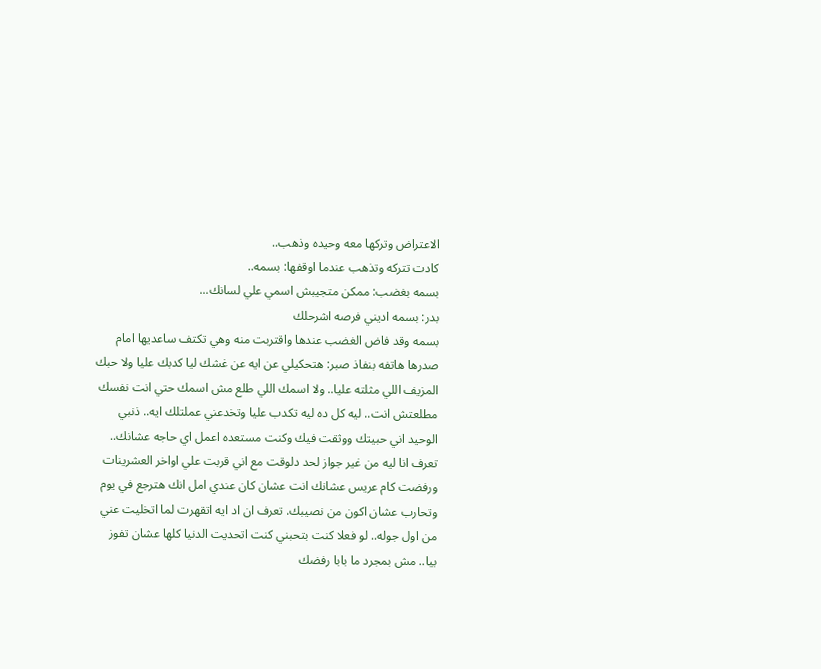الاعتراض وتركها معه وحيده وذهب..
كادت تتركه وتذهب عندما اوقفها: بسمه..
بسمه بغضب: ممكن متجيبش اسمي علي لسانك...
بدر: بسمه اديني فرصه اشرحلك
بسمه وقد فاض الغضب عندها واقتربت منه وهي تكتف ساعديها امام صدرها هاتفه بنفاذ صبر: هتحكيلي عن ايه عن غشك ليا كدبك عليا ولا حبك المزيف اللي مثلته عليا.. ولا اسمك اللي طلع مش اسمك حتي انت نفسك مطلعتش انت.. ليه كل ده ليه تكدب عليا وتخدعني عملتلك ايه.. ذنبي الوحيد اني حبيتك ووثقت فيك وكنت مستعده اعمل اي حاجه عشانك.. تعرف انا ليه من غير جواز لحد دلوقت مع اني قربت علي اواخر العشرينات ورفضت كام عريس عشانك انت عشان كان عندي امل انك هترجع في يوم وتحارب عشان اكون من نصيبك. تعرف ان اد ايه اتقهرت لما اتخليت عني من اول جوله.. لو فعلا كنت بتحبني كنت اتحديت الدنيا كلها عشان تفوز بيا.. مش بمجرد ما بابا رفضك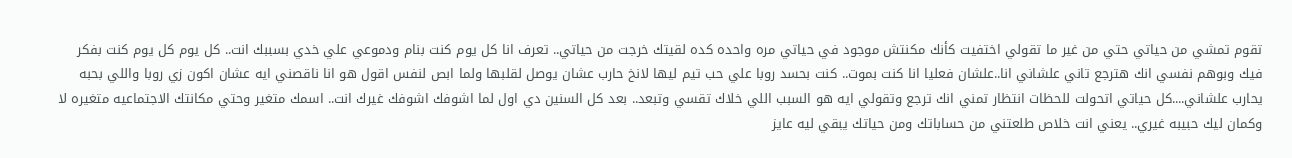تقوم تمشي من حياتي حتي من غير ما تقولي اختفيت كأنك مكنتش موجود في حياتي مره واحده كده لقيتك خرجت من حياتي.. تعرف انا كل يوم كنت بنام ودموعي علي خدي بسببك انت.. كل يوم كل يوم كنت بفكر فيك وبوهم نفسي انك هترجع تاني علشاني انا..علشان فعليا انا كنت بموت.. كنت بحسد روبا علي حب تيم ليها لانخ حارب عشان يوصل لقلبها ولما ابص لنفس اقول هو انا ناقصني ايه عشان اكون زي روبا واللي بحبه يحارب علشاني....كل حياتي اتحولت للحظات انتظار تمني انك ترجع وتقولي ايه هو السبب اللي خلاك تقسي وتبعد.. بعد كل السنين دي اول لما اشوفك اشوفك غيرك انت.. اسمك متغير وحتي مكانتك الاجتماعيه متغيره لا وكمان ليك حبيبه غيري.. يعني انت خلاص طلعتني من حساباتك ومن حياتك يبقي ليه عايز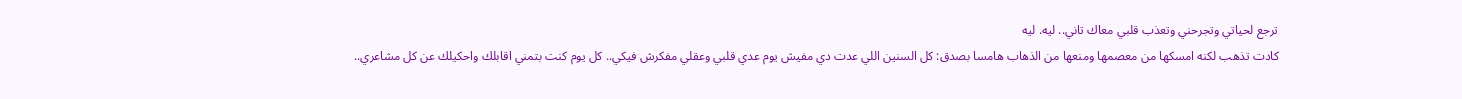ترجع لحياتي وتجرحني وتعذب قلبي معاك تاني.. ليه. ليه
كادت تذهب لكنه امسكها من معصمها ومنعها من الذهاب هامسا بصدق: كل السنين اللي عدت دي مفيش يوم عدي قلبي وعقلي مفكرش فيكي.. كل يوم كنت بتمني اقابلك واحكيلك عن كل مشاعري..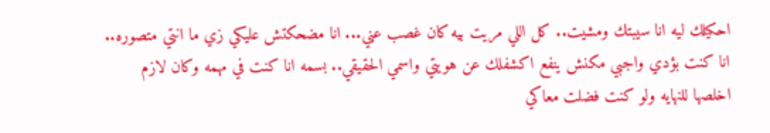احكيلك ليه انا سيبتك ومشيت.. كل اللي مريت بيه كان غصب عني... انا مضحكتش عليكي زي ما انتي متصوره.. انا كنت بؤدي واجبي مكنش ينفع اكشفلك عن هويتي واسمي الحقيقي.. بسمه انا كنت في مهمه وكان لازم اخلصها للنهايه ولو كنت فضلت معاكي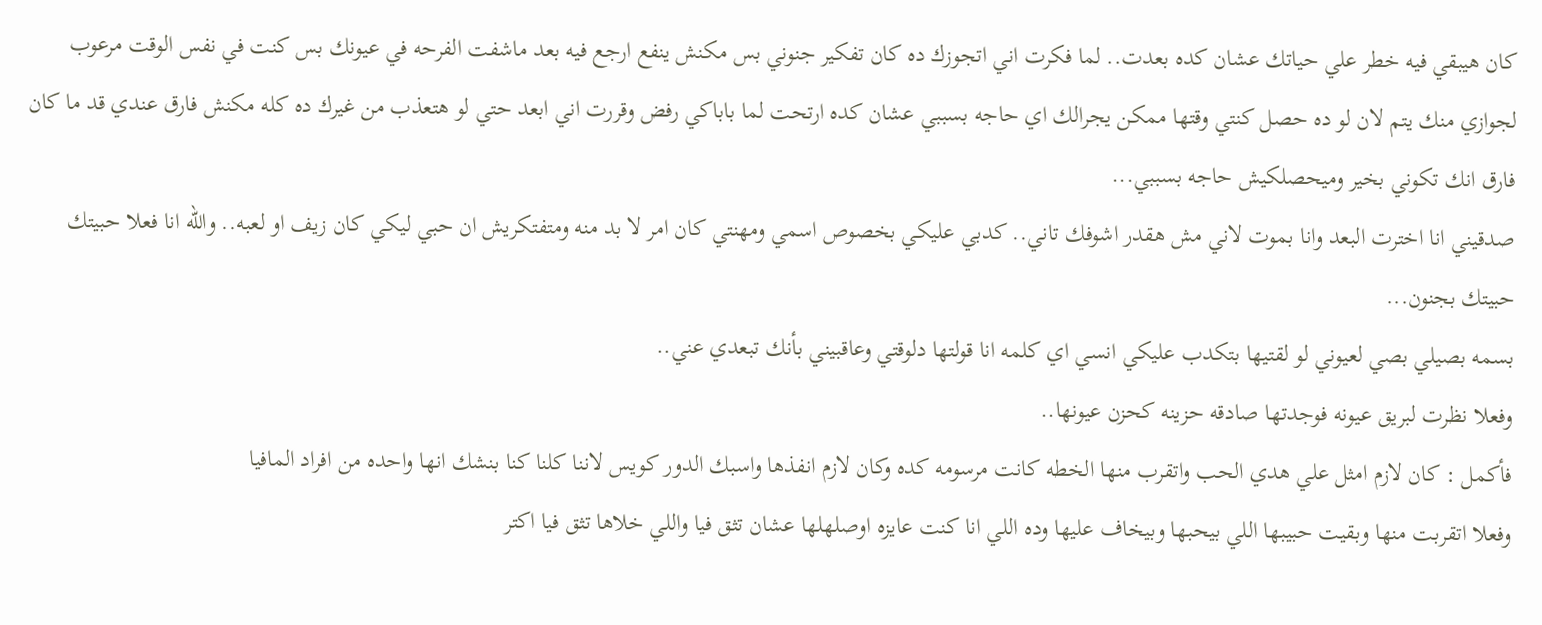كان هيبقي فيه خطر علي حياتك عشان كده بعدت.. لما فكرت اني اتجوزك ده كان تفكير جنوني بس مكنش ينفع ارجع فيه بعد ماشفت الفرحه في عيونك بس كنت في نفس الوقت مرعوب لجوازي منك يتم لان لو ده حصل كنتي وقتها ممكن يجرالك اي حاجه بسببي عشان كده ارتحت لما باباكي رفض وقررت اني ابعد حتي لو هتعذب من غيرك ده كله مكنش فارق عندي قد ما كان فارق انك تكوني بخير وميحصلكيش حاجه بسببي...
صدقيني انا اخترت البعد وانا بموت لاني مش هقدر اشوفك تاني.. كدبي عليكي بخصوص اسمي ومهنتي كان امر لا بد منه ومتفتكريش ان حبي ليكي كان زيف او لعبه.. والله انا فعلا حبيتك حبيتك بجنون...
بسمه بصيلي بصي لعيوني لو لقتيها بتكدب عليكي انسي اي كلمه انا قولتها دلوقتي وعاقبيني بأنك تبعدي عني..
وفعلا نظرت لبريق عيونه فوجدتها صادقه حزينه كحزن عيونها..
فأكمل : كان لازم امثل علي هدي الحب واتقرب منها الخطه كانت مرسومه كده وكان لازم انفذها واسبك الدور كويس لاننا كلنا كنا بنشك انها واحده من افراد المافيا
وفعلا اتقربت منها وبقيت حبيبها اللي بيحبها وبيخاف عليها وده اللي انا كنت عايزه اوصلهلها عشان تثق فيا واللي خلاها تثق فيا اكتر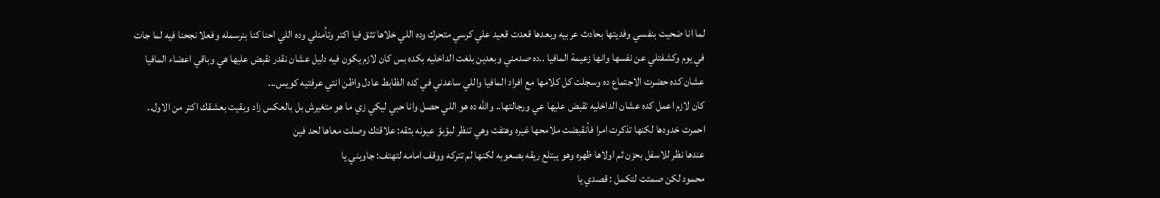لما انا ضحيت بنفسي وفديتها بحادث عربيه وبعدها قعدت قعيد علي كرسي متحرك وده اللي خلاها تثق فيا اكتر وتأمنلي وده اللي احنا كنا بنرسمله وفعلا نجحنا فيه لما جات في يوم وكشفتلي عن نفسها وانها زعيمة المافيا ..ده صدمني وبعدين بلغت الداخليه بكده بس كان لازم يكون فيه دليل عشان نقدر نقبض عليها هي وباقي اعضاء المافيا عشان كده حضرت الاجتماع ده وسجلت كل كلامها مع افراد المافيا واللي ساعدني في كده الظابط عادل واظن انتي عرفتيه كويس...
كان لازم اعمل كده عشان الداخليه تقبض عليها عي ورجالتها.. والله ده هو اللي حصل وانا حبي ليكي زي ما هو متغيرش بل بالعكس زاد وبقيت بعشقك اكتر من الاول..
احمرت خدودها لكنها تذكرت امرا فأنقبضت ملامحها غيره وهتفت وهي تنظر لبؤبؤ عيونه بثقه: علاقتك وصلت معاها لحد فين
عندها نظر للاسفل بحزن ثم اولاها ظهره وهو يبتلع ريقه بصعوبه لكنها لم تتركه ووقف امامه لتهتف: جاوبني يا
محمود لكن صمتت لتكمل : قصدي يا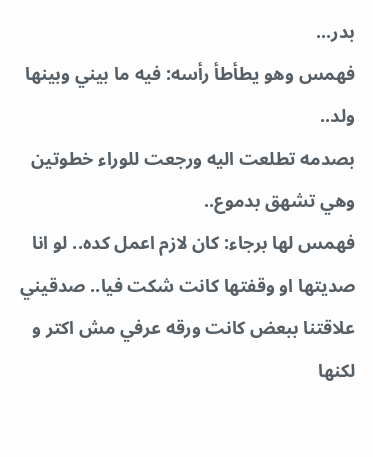بدر...
فهمس وهو يطأطأ رأسه: فيه ما بيني وبينها ولد..
بصدمه تطلعت اليه ورجعت للوراء خطوتين وهي تشهق بدموع..
فهمس لها برجاء: كان لازم اعمل كده.. لو انا صديتها او وقفتها كانت شكت فيا.. صدقيني علاقتنا ببعض كانت ورقه عرفي مش اكتر و
لكنها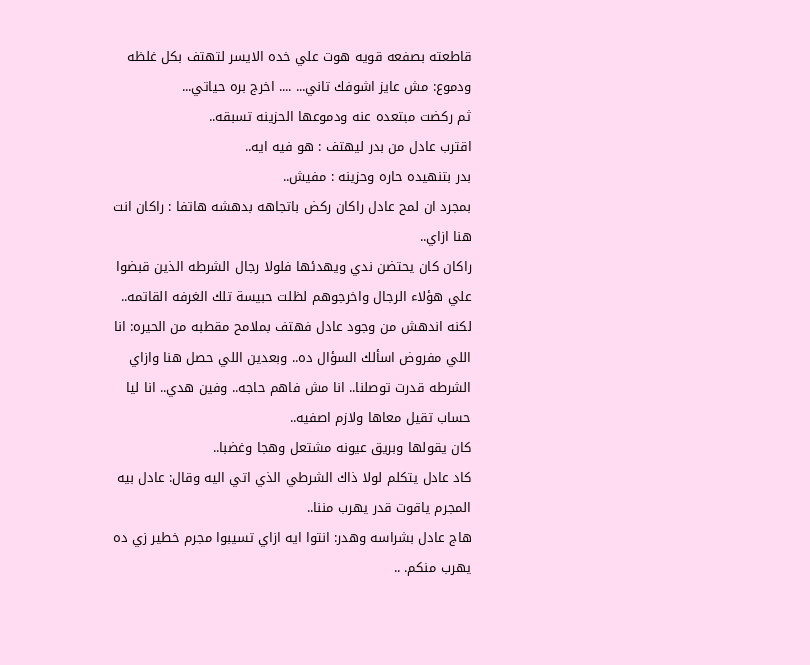قاطعته بصفعه قويه هوت علي خده الايسر لتهتف بكل غلظه ودموع: مش عايز اشوفك تاني... .... اخرج بره حياتي...
ثم ركضت مبتعده عنه ودموعها الحزينه تسبقه..
اقترب عادل من بدر ليهتف : هو فيه ايه..
بدر بتنهيده حاره وحزينه : مفيش..
بمجرد ان لمح عادل راكان ركض باتجاهه بدهشه هاتفا : راكان انت هنا ازاي..
راكان كان يحتضن ندي ويهدئها فلولا رجال الشرطه الذين قبضوا علي هؤلاء الرجال واخرجوهم لظلت حبيسة تلك الغرفه القاتمه..
لكنه اندهش من وجود عادل فهتف بملامح مقطبه من الحيره: انا اللي مفروض اسألك السؤال ده.. وبعدين اللي حصل هنا وازاي الشرطه قدرت توصلنا.. انا مش فاهم حاجه.. وفين هدي.. انا ليا حساب تقيل معاها ولازم اصفيه..
كان يقولها وبريق عيونه مشتعل وهجا وغضبا..
كاد عادل يتكلم لولا ذاك الشرطي الذي اتي اليه وقال: عادل بيه المجرم ياقوت قدر يهرب مننا..
هاج عادل بشراسه وهدر: انتوا ايه ازاي تسيبوا مجرم خطير زي ده يهرب منكم. ..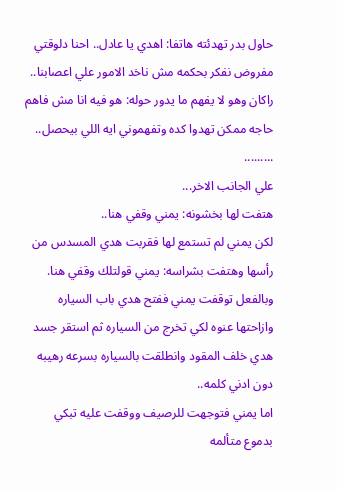حاول بدر تهدئته هاتفا: اهدي يا عادل.. احنا دلوقتي مفروض نفكر بحكمه مش ناخد الامور علي اعصابنا..
راكان وهو لا يفهم ما يدور حوله: هو فيه انا مش فاهم حاجه ممكن تهدوا كده وتفهموني ايه اللي بيحصل..
.........
علي الجانب الاخر...
هتفت لها بخشونه: يمني وقفي هنا..
لكن يمني لم تستمع لها فقربت هدي المسدس من رأسها وهتفت بشراسه: يمني قولتلك وقفي هنا.
وبالفعل توقفت يمني ففتح هدي باب السياره وازاحتها عنوه لكي تخرج من السياره ثم استقر جسد هدي خلف المقود وانطلقت بالسياره بسرعه رهيبه دون ادني كلمه..
اما يمني فتوجهت للرصيف ووقفت عليه تبكي بدموع متألمه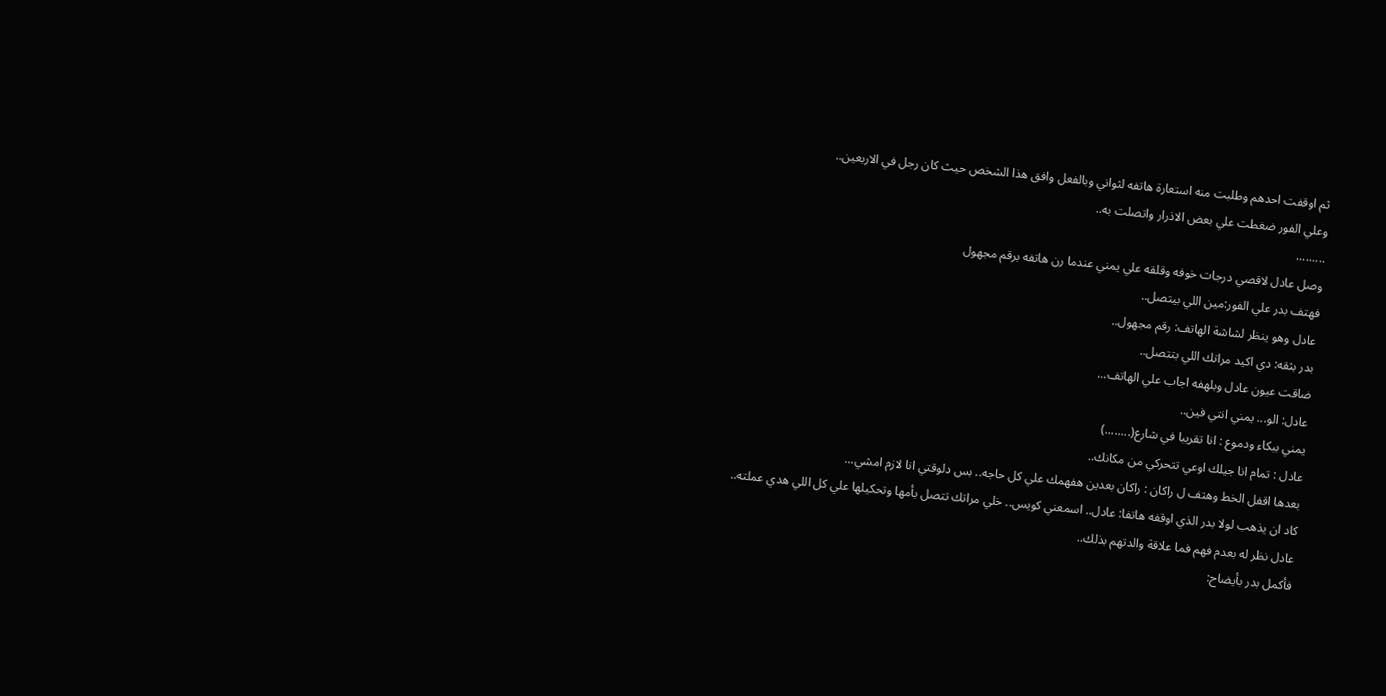ثم اوقفت احدهم وطلبت منه استعارة هاتفه لثواني وبالفعل وافق هذا الشخص حيث كان رجل في الاربعين..
وعلي الفور ضغطت علي بعض الاذرار واتصلت به..
.........
وصل عادل لاقصي درجات خوفه وقلقه علي يمني عندما رن هاتفه برقم مجهول
فهتف بدر علي الفور:مين اللي بيتصل..
عادل وهو ينظر لشاشة الهاتف: رقم مجهول..
بدر بثقه: دي اكيد مراتك اللي بتتصل..
ضاقت عيون عادل وبلهفه اجاب علي الهاتف...
عادل: الو... يمني انتي فين..
يمني ببكاء ودموع : انا تقريبا في شارع(........)
عادل : تمام انا جيلك اوعي تتحركي من مكانك..
بعدها اقفل الخط وهتف ل راكان : راكان بعدين هفهمك علي كل حاجه.. بس دلوقتي انا لازم امشي...
كاد ان يذهب لولا بدر الذي اوقفه هاتفا: عادل.. اسمعني كويس.. خلي مراتك تتصل بأمها وتحكيلها علي كل اللي هدي عملته..
عادل نظر له بعدم فهم فما علاقة والدتهم بذلك..
فأكمل بدر بأيضاح: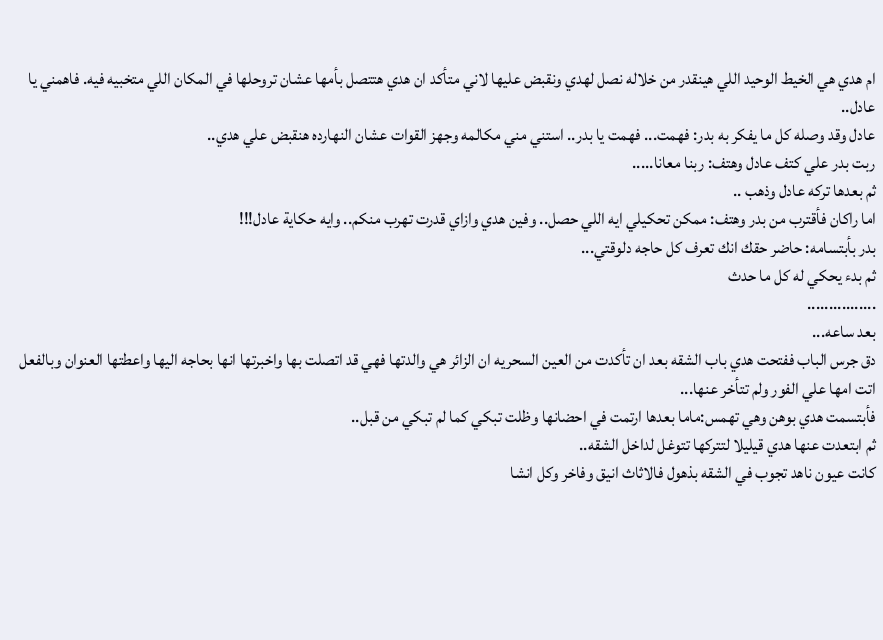ام هدي هي الخيط الوحيد اللي هينقدر من خلاله نصل لهدي ونقبض عليها لاني متأكد ان هدي هتتصل بأمها عشان تروحلها في المكان اللي متخبيه فيه. فاهمني يا عادل..
عادل وقد وصله كل ما يفكر به بدر: فهمت... فهمت يا بدر.. استني مني مكالمه وجهز القوات عشان النهارده هنقبض علي هدي..
ربت بدر علي كتف عادل وهتف: ربنا معانا.....
ثم بعدها تركه عادل وذهب ..
اما راكان فأقترب من بدر وهتف: ممكن تحكيلي ايه اللي حصل.. وفين هدي وازاي قدرت تهرب منكم.. وايه حكاية عادل!!!
بدر بأبتسامه: حاضر حقك انك تعرف كل حاجه دلوقتي...
ثم بدء يحكي له كل ما حدث
................
بعد ساعه...
دق جرس الباب ففتحت هدي باب الشقه بعد ان تأكدت من العين السحريه ان الزائر هي والدتها فهي قد اتصلت بها واخبرتها انها بحاجه اليها واعطتها العنوان وبالفعل اتت امها علي الفور ولم تتأخر عنها...
فأبتسمت هدي بوهن وهي تهمس:ماما بعدها ارتمت في احضانها وظلت تبكي كما لم تبكي من قبل..
ثم ابتعدت عنها هدي قيليلا لتتركها تتوغل لداخل الشقه..
كانت عيون ناهد تجوب في الشقه بذهول فالاثاث انيق وفاخر وكل انشا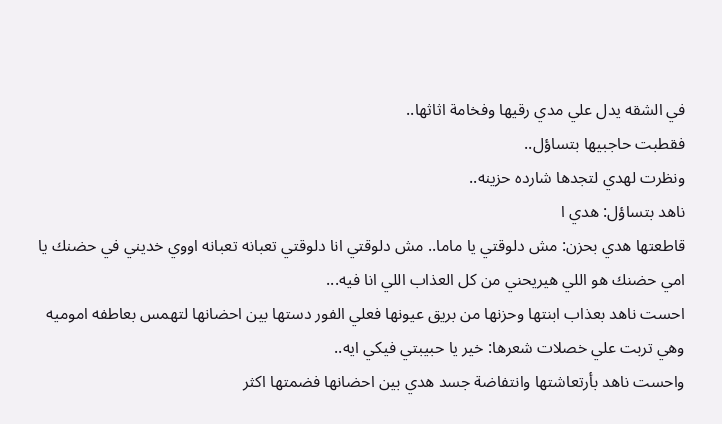في الشقه يدل علي مدي رقيها وفخامة اثاثها..
فقطبت حاجبيها بتساؤل..
ونظرت لهدي لتجدها شارده حزينه..
ناهد بتساؤل: هدي ا
قاطعتها هدي بحزن: مش دلوقتي يا ماما.. مش دلوقتي انا دلوقتي تعبانه تعبانه اووي خديني في حضنك يا امي حضنك هو اللي هيريحني من كل العذاب اللي انا فيه...
احست ناهد بعذاب ابنتها وحزنها من بريق عيونها فعلي الفور دستها بين احضانها لتهمس بعاطفه اموميه وهي تربت علي خصلات شعرها: خير يا حبيبتي فيكي ايه..
واحست ناهد بأرتعاشتها وانتفاضة جسد هدي بين احضانها فضمتها اكثر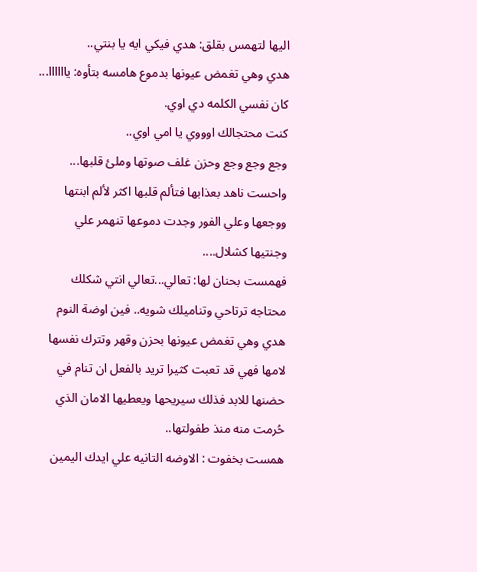اليها لتهمس بقلق: هدي فيكي ايه يا بنتي..
هدي وهي تغمض عيونها بدموع هامسه بتأوه: ياااااا... كان نفسي الكلمه دي اوي.
كنت محتجالك اوووي يا امي اوي..
وجع وجع وجع وحزن غلف صوتها وملئ قلبها...
واحست ناهد بعذابها فتألم قلبها اكثر لألم ابنتها ووجعها وعلي الفور وجدت دموعها تنهمر علي وجنتيها كشلال....
فهمست بحنان لها: تعالي...تعالي انتي شكلك محتاجه ترتاحي وتناميلك شويه.. فين اوضة النوم
هدي وهي تغمض عيونها بحزن وقهر وتترك نفسها لامها فهي قد تعبت كثيرا تريد بالفعل ان تنام في حضنها للابد فذلك سيريحها ويعطيها الامان الذي حُرمت منه منذ طفولتها..
همست بخفوت : الاوضه التانيه علي ايدك اليمين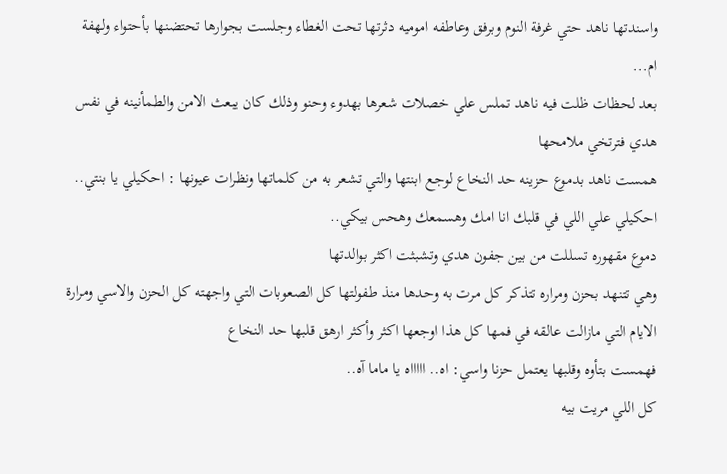واسندتها ناهد حتي غرفة النوم وبرفق وعاطفه اموميه دثرتها تحت الغطاء وجلست بجوارها تحتضنها بأحتواء ولهفة ام...
بعد لحظات ظلت فيه ناهد تملس علي خصلات شعرها بهدوء وحنو وذلك كان يبعث الامن والطمأنينه في نفس هدي فترتخي ملامحها
همست ناهد بدموع حزينه حد النخاع لوجع ابنتها والتي تشعر به من كلماتها ونظرات عيونها : احكيلي يا بنتي.. احكيلي علي اللي في قلبك انا امك وهسمعك وهحس بيكي..
دموع مقهوره تسللت من بين جفون هدي وتشبثت اكثر بوالدتها
وهي تتنهد بحزن ومراره تتذكر كل مرت به وحدها منذ طفولتها كل الصعوبات التي واجهته كل الحزن والاسي ومرارة الايام التي مازالت عالقه في فمها كل هذا اوجعها اكثر وأكثر ارهق قلبها حد النخاع
فهمست بتأوه وقلبها يعتمل حزنا واسي: اه.. اااااه يا ماما آه..
كل اللي مريت بيه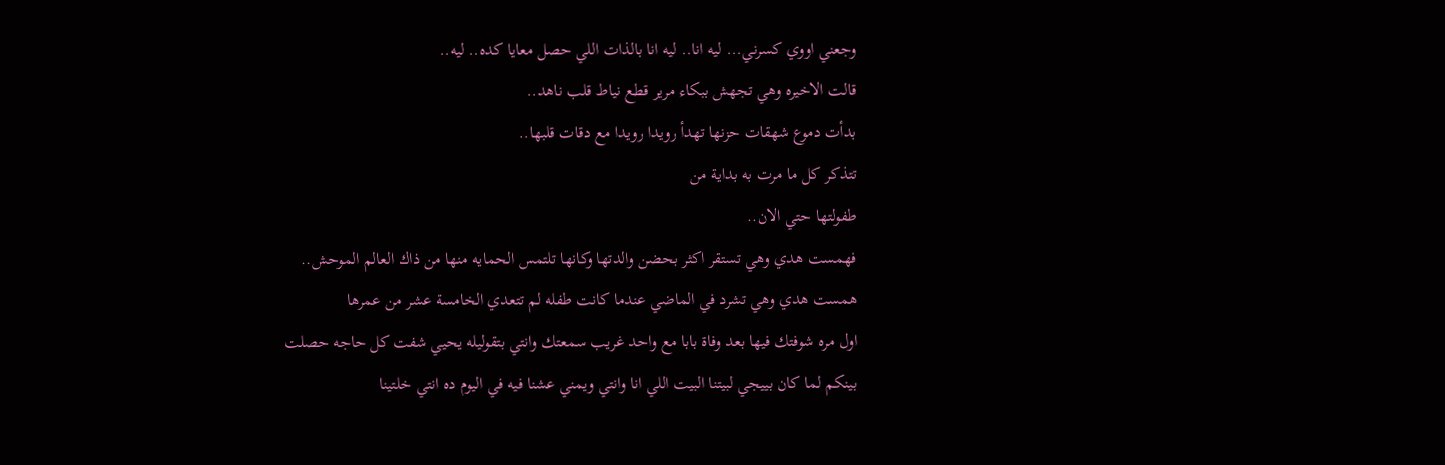وجعني اووي كسرني... ليه انا.. ليه انا بالذات اللي حصل معايا كده.. ليه..
قالت الاخيره وهي تجهش ببكاء مرير قطع نياط قلب ناهد..
بدأت دموع شهقات حزنها تهدأ رويدا رويدا مع دقات قلبها..
تتذكر كل ما مرت به بداية من
طفولتها حتي الان..
فهمست هدي وهي تستقر اكثر بحضن والدتها وكانها تلتمس الحمايه منها من ذاك العالم الموحش..
همست هدي وهي تشرد في الماضي عندما كانت طفله لم تتعدي الخامسة عشر من عمرها
اول مره شوفتك فيها بعد وفاة بابا مع واحد غريب سمعتك وانتي بتقوليله يحيي شفت كل حاجه حصلت بينكم لما كان بييجي لبيتنا البيت اللي انا وانتي ويمني عشنا فيه في اليوم ده انتي خلتينا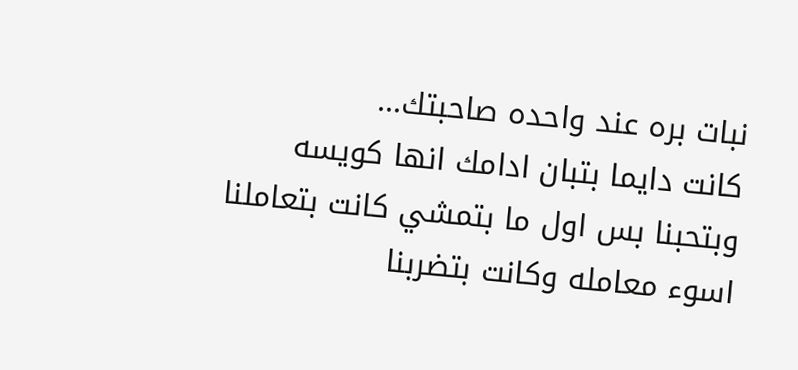نبات بره عند واحده صاحبتك...
كانت دايما بتبان ادامك انها كويسه وبتحبنا بس اول ما بتمشي كانت بتعاملنا اسوء معامله وكانت بتضربنا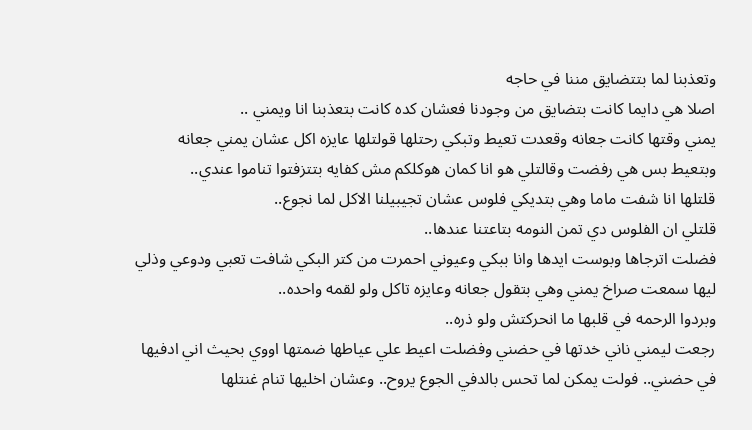وتعذبنا لما بتتضايق مننا في حاجه
اصلا هي دايما كانت بتضايق من وجودنا فعشان كده كانت بتعذبنا انا ويمني ..
يمني وقتها كانت جعانه وقعدت تعيط وتبكي رحتلها قولتلها عايزه اكل عشان يمني جعانه وبتعيط بس هي رفضت وقالتلي هو انا كمان هوكلكم مش كفايه بتتزفتوا تناموا عندي..
قلتلها انا شفت ماما وهي بتديكي فلوس عشان تجيبيلنا الاكل لما نجوع..
قلتلي ان الفلوس دي تمن النومه بتاعتنا عندها..
فضلت اترجاها وبوست ايدها وانا ببكي وعيوني احمرت من كتر البكي شافت تعبي ودوعي وذلي ليها سمعت صراخ يمني وهي بتقول جعانه وعايزه تاكل ولو لقمه واحده..
وبردوا الرحمه في قلبها ما انحركتش ولو ذره..
رجعت ليمني ناني خدتها في حضني وفضلت اعيط علي عياطها ضمتها اووي بحيث اني ادفيها في حضني.. فولت يمكن لما تحس بالدفي الجوع يروح.. وعشان اخليها تنام غنتلها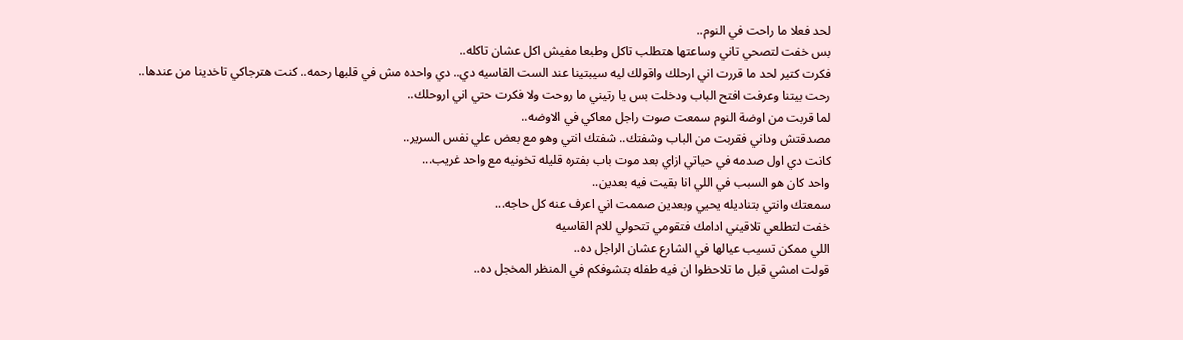لحد فعلا ما راحت في النوم..
بس خفت لتصحي تاني وساعتها هتطلب تاكل وطبعا مفيش اكل عشان تاكله..
فكرت كتير لحد ما قررت اني ارحلك واقولك ليه سيبتينا عند الست القاسيه دي.. دي واحده مش في قلبها رحمه.. كنت هترجاكي تاخدينا من عندها..
رحت بيتنا وعرفت افتح الباب ودخلت بس يا رتيني ما روحت ولا فكرت حتي اني اروحلك..
لما قربت من اوضة النوم سمعت صوت راجل معاكي في الاوضه..
مصدقتش وداني فقربت من الباب وشفتك.. شفتك انتي وهو مع بعض علي نفس السرير..
كانت دي اول صدمه في حياتي ازاي بعد موت باب بفتره قليله تخونيه مع واحد غريب...
واحد كان هو السبب في اللي انا بقيت فيه بعدين..
سمعتك وانتي بتناديله يحيي وبعدين صممت اني اعرف عنه كل حاجه...
خفت لتطلعي تلاقيني ادامك فتقومي تتحولي للام القاسيه
اللي ممكن تسيب عيالها في الشارع عشان الراجل ده..
قولت امشي قبل ما تلاحظوا ان فيه طفله بتشوفكم في المنظر المخجل ده..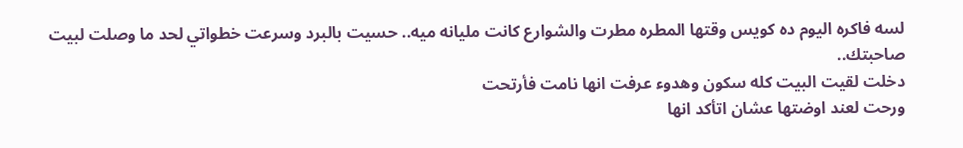لسه فاكره اليوم ده كويس وقتها المطره مطرت والشوارع كانت مليانه ميه.. حسيت بالبرد وسرعت خطواتي لحد ما وصلت لبيت صاحبتك..
دخلت لقيت البيت كله سكون وهدوء عرفت انها نامت فأرتحت
ورحت لعند اوضتها عشان اتأكد انها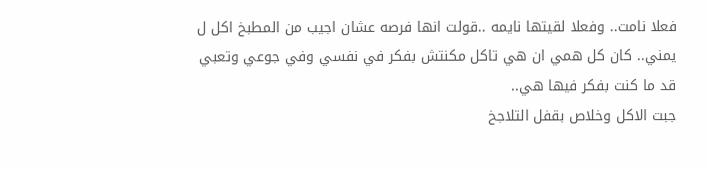فعلا نامت.. وفعلا لقيتها نايمه ..قولت انها فرصه عشان اجيب من المطبخ اكل ل يمني.. كان كل همي ان هي تاكل مكنتش بفكر في نفسي وفي جوعي وتعبي قد ما كنت بفكر فيها هي..
جبت الاكل وخلاص بقفل التلاجخ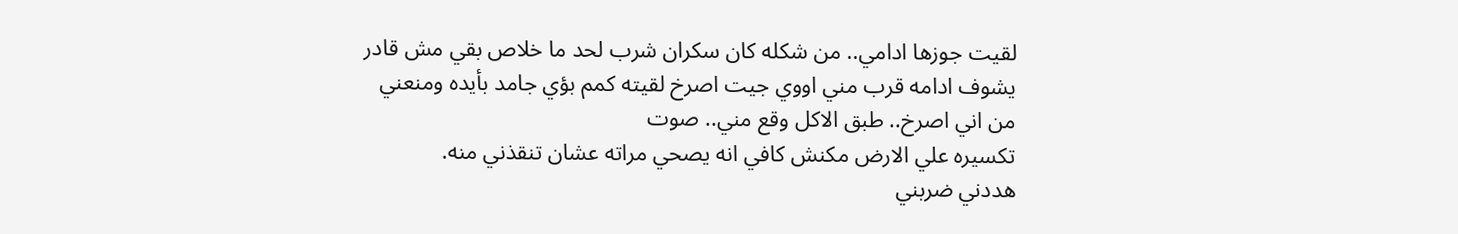لقيت جوزها ادامي.. من شكله كان سكران شرب لحد ما خلاص بقي مش قادر يشوف ادامه قرب مني اووي جيت اصرخ لقيته كمم بؤي جامد بأيده ومنعني من اني اصرخ.. طبق الاكل وقع مني.. صوت
تكسيره علي الارض مكنش كافي انه يصحي مراته عشان تنقذني منه.
هددني ضربني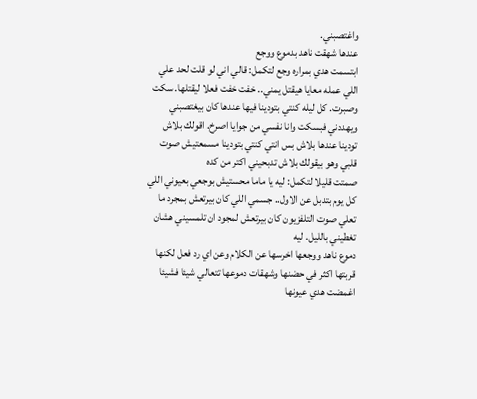واغتصبني.
عندها شهقت ناهد بدموع ووجع
ابتسمت هدي بمراره وجع لتكمل: قالي اني لو قلت لحد علي اللي عمله معايا هيقتل يمني.. خفت خفت فعلا ليقتلها. سكت وصبرت. كل ليله كنتي بتودينا فيها عندها كان بيغتصبني ويهددني فبسكت وانا نفسي من جوايا اصرخ. اقولك بلاش تودينا عندها بلاش بس انتي كنتي بتودينا مسمعتيش صوت قلبي وهو بيقولك بلاش تدبحيني اكتر من كده
صمتت قليلا لتكمل: ليه يا ماما محستيش بوجعي بعيوني اللي كل يوم بتدبل عن الاول.. جسمي اللي كان بيرتعش بمجرد ما تعلي صوت التلفزيون كان بيرتعش لمجود ان تلمسيني هشان تغطيني بالليل. ليه
دموع ناهد ووجعها اخرسها عن الكلام وعن اي رد فعل لكنها قربتها اكثر في حضنها وشهقات دموعها تتعالي شيئا فشيئا
اغمضت هدي عيونها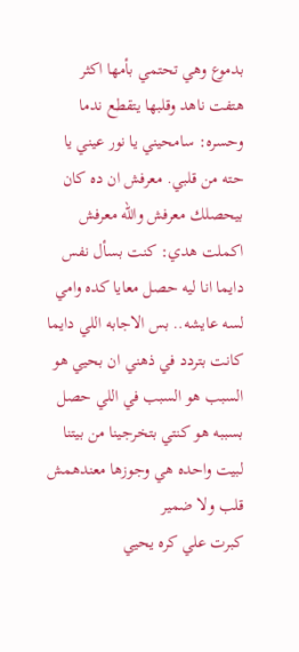بدموع وهي تحتمي بأمها اكثر
هتفت ناهد وقلبها يتقطع ندما وحسره: سامحيني يا نور عيني يا حته من قلبي. معرفش ان ده كان بيحصلك معرفش والله معرفش
اكملت هدي: كنت بسأل نفس دايما انا ليه حصل معايا كده وامي لسه عايشه.. بس الاجابه اللي دايما كانت بتردد في ذهني ان بحيي هو السبب هو السبب في اللي حصل بسببه هو كنتي بتخرجينا من بيتنا لبيت واحده هي وجوزها معندهمش قلب ولا ضمير
كبرت علي كره يحيي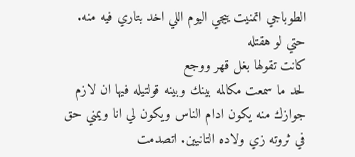الطوباجي اتمنيت ييجي اليوم اللي اخد بتاري فيه منه. حتي لو هقتله
كانت تقولها بغل قهر ووجع
لحد ما سمعت مكالمه بينك وبينه قولتيله فيها ان لازم جوازك منه يكون ادام الناس ويكون لي انا ويمني حق في ثروته زي ولاده التانيين. اتصدمت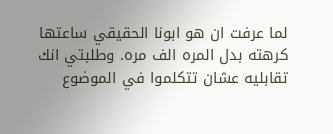لما عرفت ان هو ابونا الحقيقي ساعتها كرهته بدل المره الف مره. وطلبتي انك تقابليه عشان تتكلموا في الموضوع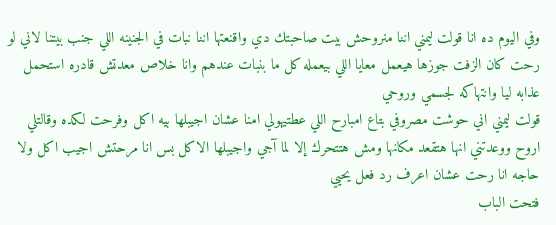وفي اليوم ده انا قولت ليمني اننا منروحش بيت صاحبتك دي واقنعتها اننا نبات في الجنينه اللي جنب بيتنا لاني لو رحت كان الزفت جوزها هيعمل معايا اللي بيعمله كل ما بنبات عندهم وانا خلاص معدتش قادره استحمل عذابه ليا وانتهاكه لجسمي وروحي
قولت ليمني اني حوشت مصروفي بتاع امبارح اللي عطتيهولي امنا عشان اجيبلها بيه اكل وفرحت لكده وقالتلي اروح ووعدتني انها هتقعد مكانها ومش هتتحرك إلا لما آجي واجيبلها الاكل بس انا مرحتش اجيب اكل ولا حاجه انا رحت عشان اعرف رد فعل يحيي
فتحت الباب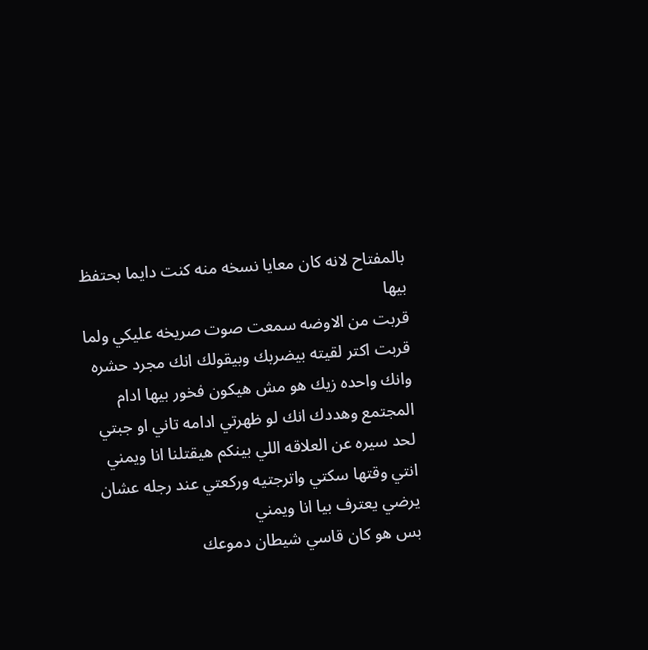بالمفتاح لانه كان معايا نسخه منه كنت دايما بحتفظ بيها
قربت من الاوضه سمعت صوت صريخه عليكي ولما قربت اكتر لقيته بيضربك وبيقولك انك مجرد حشره وانك واحده زيك هو مش هيكون فخور بيها ادام المجتمع وهددك انك لو ظهرتي ادامه تاني او جبتي لحد سيره عن العلاقه اللي بينكم هيقتلنا انا ويمني
انتي وقتها سكتي واترجتيه وركعتي عند رجله عشان يرضي يعترف بيا انا ويمني
بس هو كان قاسي شيطان دموعك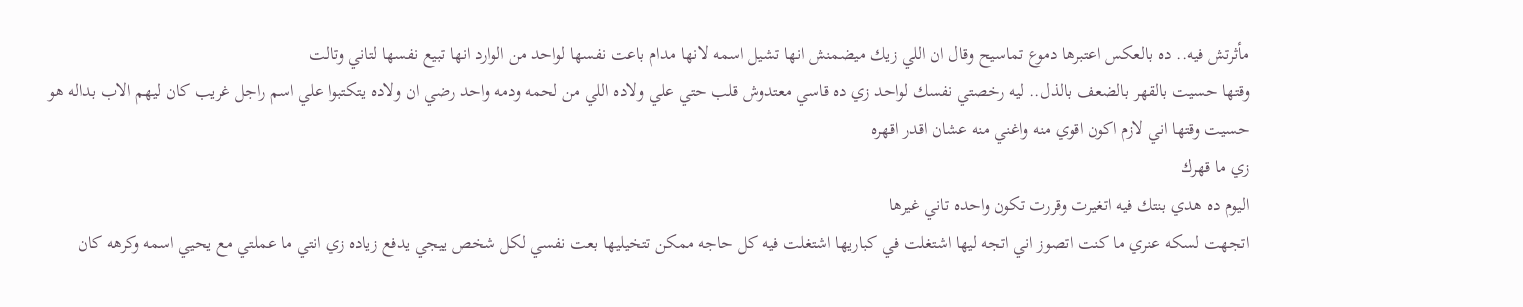مأثرتش فيه.. ده بالعكس اعتبرها دموع تماسيح وقال ان اللي زيك ميضمنش انها تشيل اسمه لانها مدام باعت نفسها لواحد من الوارد انها تبيع نفسها لتاني وتالت
وقتها حسيت بالقهر بالضعف بالذل.. ليه رخصتي نفسك لواحد زي ده قاسي معتدوش قلب حتي علي ولاده اللي من لحمه ودمه واحد رضي ان ولاده يتكتبوا علي اسم راجل غريب كان ليهم الاب بداله هو
حسيت وقتها اني لازم اكون اقوي منه واغني منه عشان اقدر اقهره
زي ما قهرك
اليوم ده هدي بنتك فيه اتغيرت وقررت تكون واحده تاني غيرها
اتجهت لسكه عنري ما كنت اتصوز اني اتجه ليها اشتغلت في كباريها اشتغلت فيه كل حاجه ممكن تتخيليها بعت نفسي لكل شخص ييجي يدفع زياده زي انتي ما عملتي مع يحيي اسمه وكرهه كان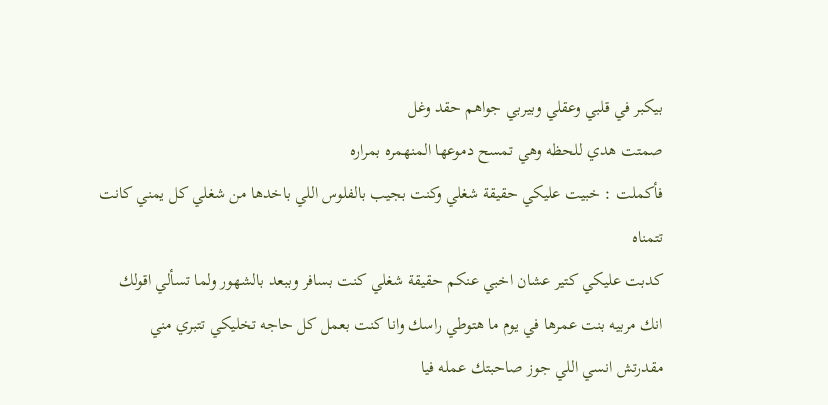بيكبر في قلبي وعقلي وبيربي جواهم حقد وغل
صمتت هدي للحظه وهي تمسح دموعها المنهمره بمراره
فأكملت : خبيت عليكي حقيقة شغلي وكنت بجيب بالفلوس اللي باخدها من شغلي كل يمني كانت تتمناه
كدبت عليكي كتير عشان اخبي عنكم حقيقة شغلي كنت بسافر وببعد بالشهور ولما تسألي اقولك انك مربيه بنت عمرها في يوم ما هتوطي راسك وانا كنت بعمل كل حاجه تخليكي تتبري مني
مقدرتش انسي اللي جوز صاحبتك عمله فيا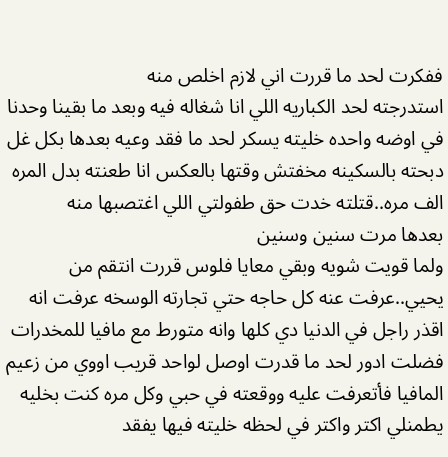ففكرت لحد ما قررت اني لازم اخلص منه
استدرجته لحد الكباريه اللي انا شغاله فيه وبعد ما بقينا وحدنا في اوضه واحده خليته يسكر لحد ما فقد وعيه بعدها بكل غل دبحته بالسكينه مخفتش وقتها بالعكس انا طعنته بدل المره الف مره..قتلته خدت حق طفولتي اللي اغتصبها منه
بعدها مرت سنين وسنين
ولما قويت شويه وبقي معايا فلوس قررت انتقم من يحيي..عرفت عنه كل حاجه حتي تجارته الوسخه عرفت انه اقذر راجل في الدنيا دي كلها وانه متورط مع مافيا للمخدرات
فضلت ادور لحد ما قدرت اوصل لواحد قريب اووي من زعيم المافيا فأتعرفت عليه ووقعته في حبي وكل مره كنت بخليه يطمنلي اكتر واكتر في لحظه خليته فيها يفقد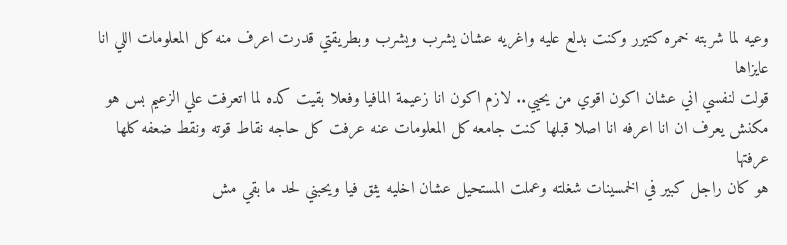وعيه لما شربته خمره كتيرر وكنت بدلع عليه واغريه عشان يشرب ويشرب وبطريقتي قدرت اعرف منه كل المعلومات اللي انا عايزاها
قولت لنفسي اني عشان اكون اقوي من يحيي.. لازم اكون انا زعيمة المافيا وفعلا بقيت كده لما اتعرفت علي الزعيم بس هو مكنش يعرف ان انا اعرفه انا اصلا قبلها كنت جامعه كل المعلومات عنه عرفت كل حاجه نقاط قوته ونقط ضعفه كلها عرفتها
هو كان راجل كبير في الخمسينات شغلته وعملت المستحيل عشان اخليه يثق فيا ويحبني لحد ما بقي مش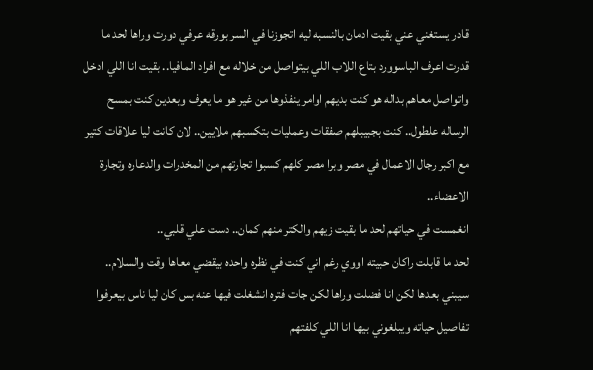قادر يستغني عني بقيت ادمان بالنسبه ليه اتجوزنا في السر بورقه عرفي دورت وراها لحد ما قدرت اعرف الباسوورد بتاع اللاب اللي بيتواصل من خلاله مع افراد المافيا.. بقيت انا اللي ادخل واتواصل معاهم بداله هو كنت بديهم اوامر ينفذوها من غير هو ما يعرف وبعدين كنت بمسح الرساله علطول.. كنت بجبيبلهم صفقات وعمليات بتكسبهم ملايين.. لان كانت ليا علاقات كتير مع اكبر رجال الاعمال في مصر وبرا مصر كلهم كسبوا تجارتهم من المخدرات والدعاره وتجارة الاعضاء..
انغمست في حياتهم لحد ما بقيت زيهم والكتر منهم كمان.. دست علي قلبي..
لحد ما قابلت راكان حبيته اووي رغم اني كنت في نظره واحده بيقضي معاها وقت والسلام.. سيبني بعدها لكن انا فضلت وراها لكن جات فتره انشغلت فيها عنه بس كان ليا ناس بيعرفوا تفاصيل حياته ويبلغوني بيها انا اللي كلفتهم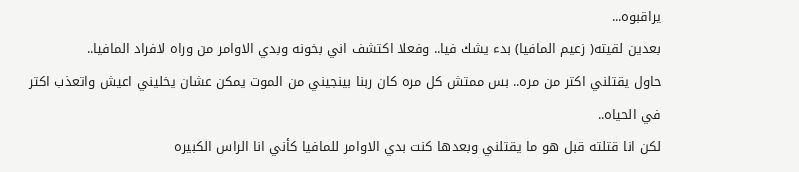يراقبوه...
بعدين لقيته( زعيم المافيا) بدء يشك فيا.. وفعلا اكتشف اني بخونه وبدي الاوامر من وراه لافراد المافيا..
حاول يقتلني اكتر من مره.. بس ممتش كل مره كان ربنا بينجيني من الموت يمكن عشان يخليني اعيش واتعذب اكتر في الحياه..
لكن انا قتلته قبل هو ما يقتلني وبعدها كنت بدي الاوامر للمافيا كأني انا الراس الكبيره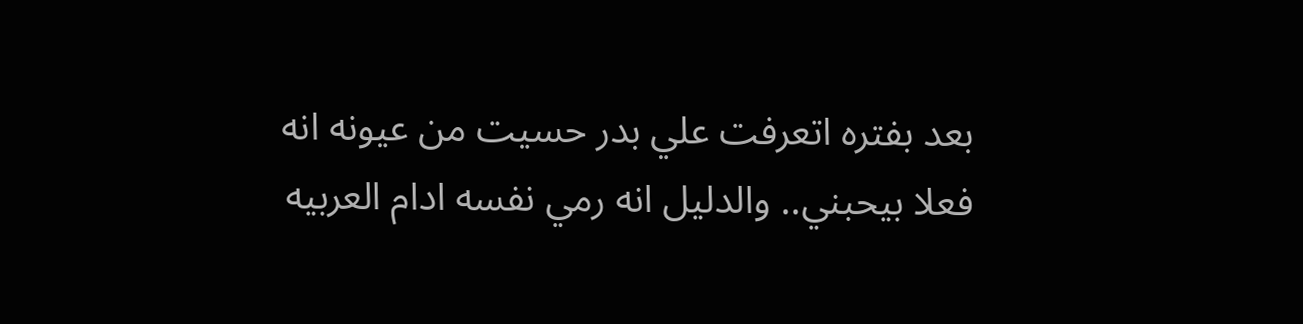بعد بفتره اتعرفت علي بدر حسيت من عيونه انه فعلا بيحبني.. والدليل انه رمي نفسه ادام العربيه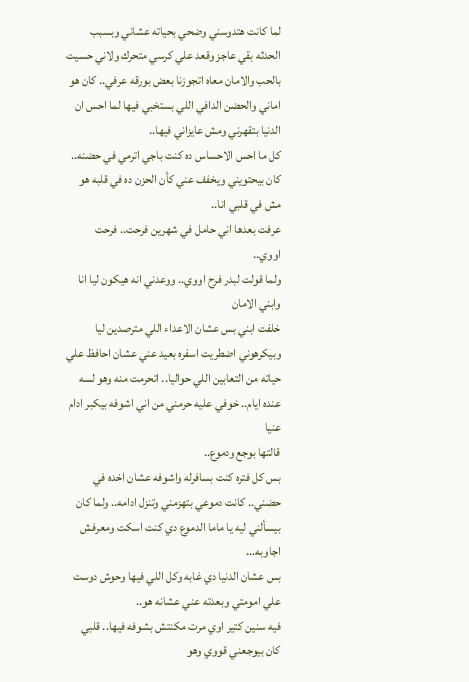لما كانت هتدوسني وضحي بحياته عشاني وبسبب الحدثه بقي عاجز وقعد علي كرسي متحرك ولاني حسيت بالحب والامان معاه اتجوزنا بعض بورقه عرفي.. كان هو اماني والحضن الدافي اللي بستخبي فيها لما احس ان الدنيا بتقهرني ومش عايزاني فيها..
كل ما احس الاحساس ده كنت باجي اترمي في حضنه.. كان بيحتويني ويخفف عني كأن الحزن ده في قلبه هو مش في قلبي انا..
عرفت بعدها اني حامل في شهرين فرحت.. فرحت اووي..
ولما قولت لبدر فرح اووي.. ووعدني انه هيكون ليا انا وابني الامان
خلفت ابني بس عشان الاعداء اللي مترصدين ليا وبيكرهوني اضطريت اسفره بعيد عني عشان احافظ علي حياته من التعابين اللي حواليا.. اتحرمت منه وهو لسه عنده ايام.. خوفي عليه حرمني من اني اشوفه بيكبر ادام عنيا
قالتها بوجع ودموع..
بس كل فتره كنت بسافرله واشوفه عشان اخده في حضني.. كانت دموعي بتهزمني وتنزل ادامه.. ولما كان بيسألني ليه يا ماما الدموع دي كنت اسكت ومعرفش اجاوبه...
بس عشان الدنيا دي غابه وكل اللي فيها وحوش دوست علي امومتي وبعدته عني عشانه هو..
فيه سنين كتير اوي مرت مكنتش بشوفه فيها.. قلبي كان بيوجعني قووي وهو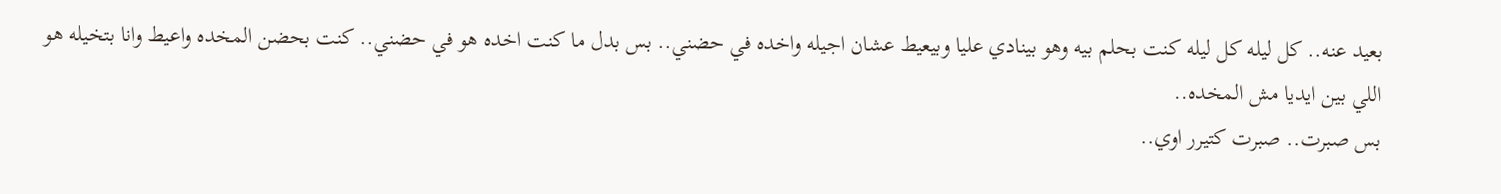بعيد عنه.. كل ليله كل ليله كنت بحلم بيه وهو بينادي عليا وبيعيط عشان اجيله واخده في حضني.. بس بدل ما كنت اخده هو في حضني.. كنت بحضن المخده واعيط وانا بتخيله هو اللي بين ايديا مش المخده..
بس صبرت.. صبرت كتيرر اوي..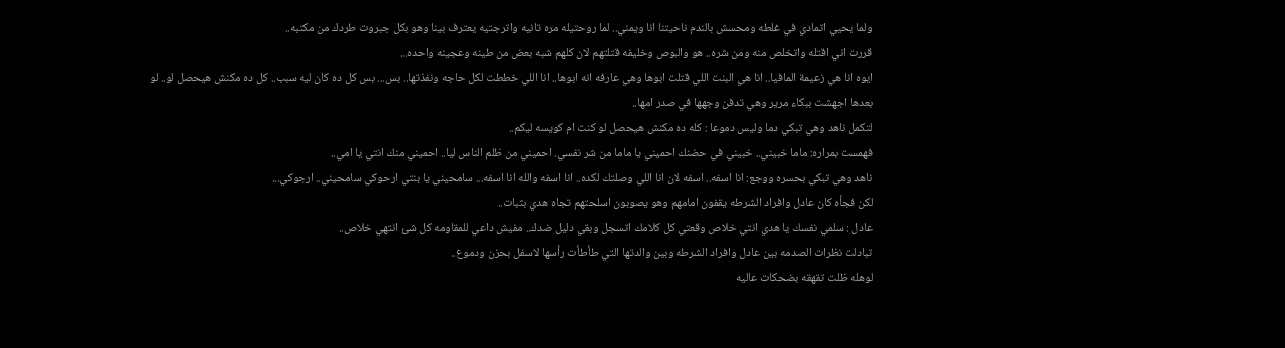ولما يحيي اتمادي في غلطه ومحسش بالندم ناحيتنا انا ويمني.. لما روحتيله مره تانيه واترجتيه يعترف بينا وهو بكل جبروت طردك من مكتبه..
قررت اني اقتله واتخلص منه ومن شره.. هو والبوص وخليفه قتلتهم لان كلهم شبه بعض من طينه وعجينه واحده...
ايوه انا هي زعيمة المافيا.. انا هي البنت اللي قتلت ابوها وهي عارفه انه ابوها.. انا اللي خططت لكل حاجه ونفذتها.. بس... بس كل ده كان ليه سبب.. كل ده مكنش هيحصل لو.. لو
بعدها اجهشت ببكاء مرير وهي تدفن وجهها في صدر امها..
لتكمل ناهد وهي تبكي دما وليس دموعا : كله ده مكنش هيحصل لو كنت ام كويسه ليكم..
فهمست بمراره: ماما خبيني.. خبيني في حضنك احميني يا ماما من شر نفسي. احميني من ظلم الناس ليا.. احميني منك انتي يا امي..
ناهد وهي تبكي بحسره ووجع: انا اسفه.. اسفه لان انا اللي وصلتك لكده.. انا اسفه والله انا اسفه... سامحيني يا بنتي ارحوكي سامحيني.. ارجوكي...
لكن فجأه كان عادل وافراد الشرطه يقفون امامهم وهو يصوبون اسلحتهم تجاه هدي بثبات..
عادل : سلمي نفسك يا هدي انتي خلاص وقعتي كل كلامك اتسجل وبقي دليل ضدك.. مفيش داعي للمقاومه كل شئ انتهي خلاص..
تبادلت نظرات الصدمه بين عادل وافراد الشرطه وبين والدتها التي طأطأت رأسها لاسفل بحزن ودموع..
لوهله ظلت تقهقه بضحكات عاليه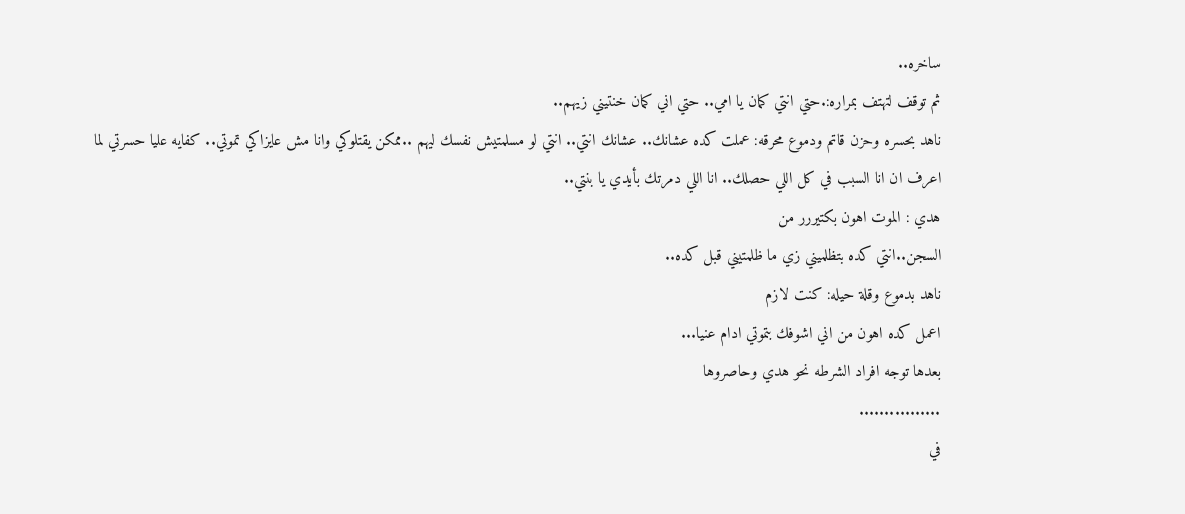ساخره..
ثم توقف لتهتف بمراره:.حتي انتي كمان يا امي.. حتي اني كمان خنتيني زيهم..
ناهد بحسره وحزن قاتم ودموع محرقه: عملت كده عشانك.. عشانك انتي.. انتي لو مسلمتيش نفسك ليهم ..ممكن يقتلوكي وانا مش عايزاكي تموتي.. كفايه عليا حسرتي لما اعرف ان انا السبب في كل اللي حصلك.. انا اللي دمرتك بأيدي يا بنتي..
هدي : الموت اهون بكتيررر من
السجن..انتي كده بتظلميني زي ما ظلمتيني قبل كده..
ناهد بدموع وقلة حيله: كنت لازم
اعمل كده اهون من اني اشوفك بتموتي ادام عنيا...
بعدها توجه افراد الشرطه نحو هدي وحاصروها
................
في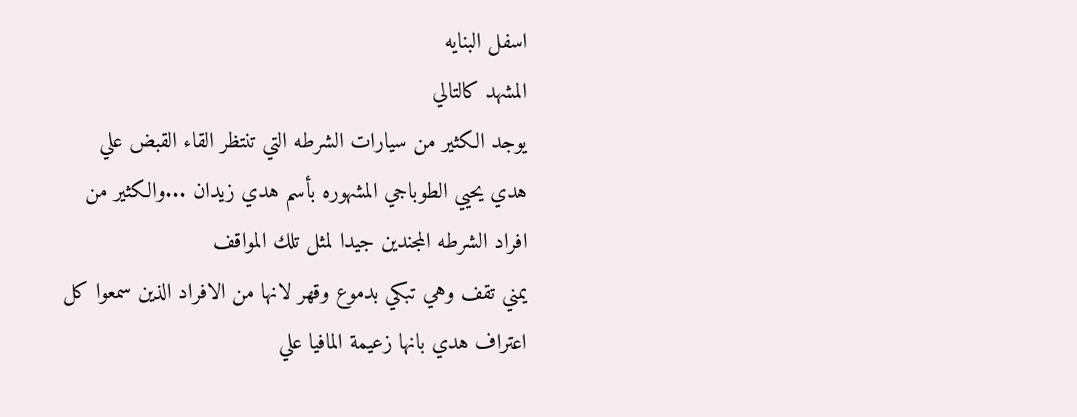اسفل البنايه
المشهد كالتالي
يوجد الكثير من سيارات الشرطه التي تنتظر القاء القبض علي هدي يحيي الطوباجي المشهوره بأسم هدي زيدان ...والكثير من افراد الشرطه المجندين جيدا لمثل تلك المواقف
يمني تقف وهي تبكي بدموع وقهر لانها من الافراد الذين سمعوا كل اعتراف هدي بانها زعيمة المافيا علي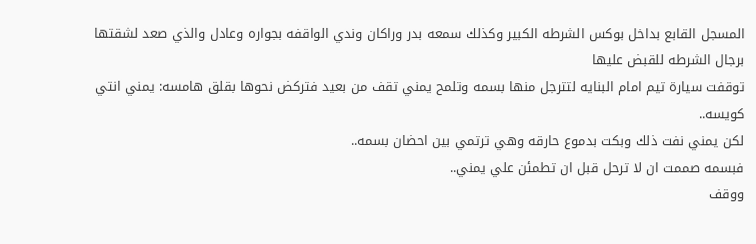المسجل القابع بداخل بوكس الشرطه الكبير وكذلك سمعه بدر وراكان وندي الواقفه بجواره وعادل والذي صعد لشقتها برجال الشرطه للقبض عليها
توقفت سيارة تيم امام البنايه لتترجل منها بسمه وتلمح يمني تقف من بعيد فتركض نحوها بقلق هامسه: يمني انتي كويسه..
لكن يمني نفت ذلك وبكت بدموع حارقه وهي ترتمي بين احضان بسمه..
فبسمه صممت ان لا ترحل قبل ان تطمئن علي يمني..
ووقف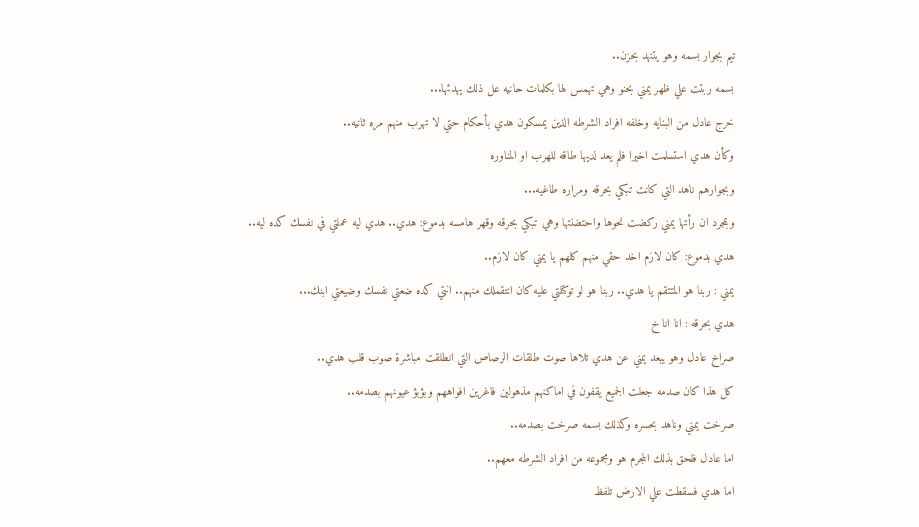تيم بجوار بسمه وهو يتنهد بحزن..
بسمه ربتت علي ظهر يمني بحنو وهي تهمس لها بكلمات حانيه عل ذلك يهدئها...
خرج عادل من البنايه وخلفه افراد الشرطه الذين يمسكون هدي بأحكام حتي لا تهرب منهم مره ثانيه..
وكأن هدي استسلمت اخيرا فلم يعد لديها طاقه للهرب او المناوره
وبجوارهم ناهد التي كانت تبكي بحرقه ومراره طاغيه...
وبمجرد ان رأتها يمني ركضت نحوها واحتضنتها وهي تبكي بحرقه وقهر هامسه بدموع: هدي.. هدي ليه عملتي في نفسك كده ليه..
هدي بدموع: كان لازم اخد حقي منهم كلهم يا يمني كان لازم..
يمني : ربنا هو المتتقم يا هدي.. ربنا هو لو توكتلتي عليه كان انتقملك منهم.. انتي كده ضعتي نفسك وضيعتي ابنك...
هدي بحرقه : انا انا خ
صراخ عادل وهو يبعد يمني عن هدي تلاها صوت طلقات الرصاص التي انطلقت مباشرة صوب قلب هدي..
كل هذا كان صدمه جعلت الجميع يقفون في اماكنهم مذهولين فاغرين افواههم وبؤبؤ عيونهم بصدمه..
صرخت يمني وناهد بحسره وكذلك بسمه صرخت بصدمه..
اما عادل فلحق بذلك المجرم هو ومجموعه من افراد الشرطه معهم..
اما هدي فسقطت علي الارض تلفظ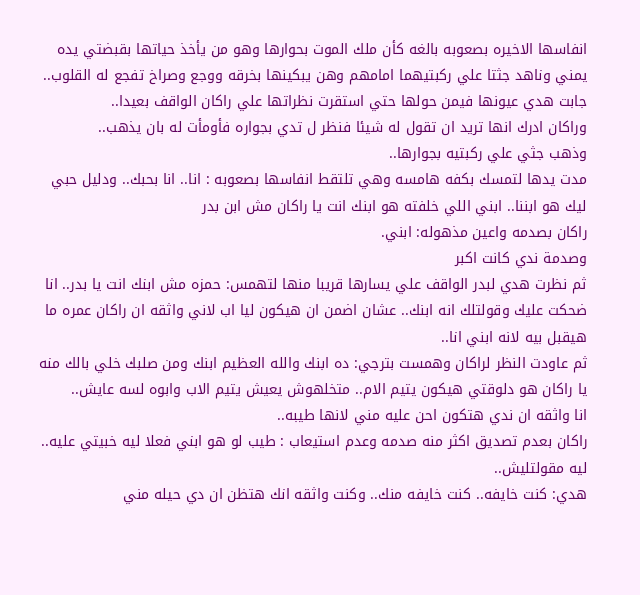انفاسها الاخيره بصعوبه بالغه كأن ملك الموت بحوارها وهو من يأخذ حياتها بقبضتي يده
يمني وناهد جثتا علي ركبتيهما امامهم وهن يبكينها بخرقه ووجع وصراخ تفجع له القلوب..
جابت هدي عيونها فيمن حولها حتي استقرت نظراتها علي راكان الواقف بعيدا..
وراكان ادرك انها تريد ان تقول له شيئا فنظر ل تدي بجواره فأومأت له بان يذهب..
وذهب جثي علي ركبتيه بجوارها..
مدت يدها لتمسك بكفه هامسه وهي تلتقط انفاسها بصعوبه : انا.. انا بحبك.. ودليل حبي ليك هو ابننا.. ابني اللي خلفته هو ابنك انت يا راكان مش ابن بدر
راكان بصدمه واعين مذهوله: ابني.
وصدمة ندي كانت اكبر
ثم نظرت هدي لبدر الواقف علي يسارها قريبا منها لتهمس: حمزه مش ابنك انت يا بدر.. انا ضحكت عليك وقولتلك انه ابنك.. عشان اضمن ان هيكون ليا اب لاني واثقه ان راكان عمره ما هيقبل بيه لانه ابني انا..
ثم عاودت النظر لراكان وهمست بترجي: ده ابنك والله العظيم ابنك ومن صلبك خلي بالك منه يا راكان هو دلوقتي هيكون يتيم الام.. متخلهوش يعيش يتيم الاب وابوه لسه عايش..
انا واثقه ان ندي هتكون احن عليه مني لانها طيبه..
راكان بعدم تصديق اكثر منه صدمه وعدم استيعاب : طيب لو هو ابني فعلا ليه خبيتي عليه.. ليه مقولتليش..
هدي: كنت خايفه.. كنت خايفه منك.. وكنت واثقه انك هتظن ان دي حيله مني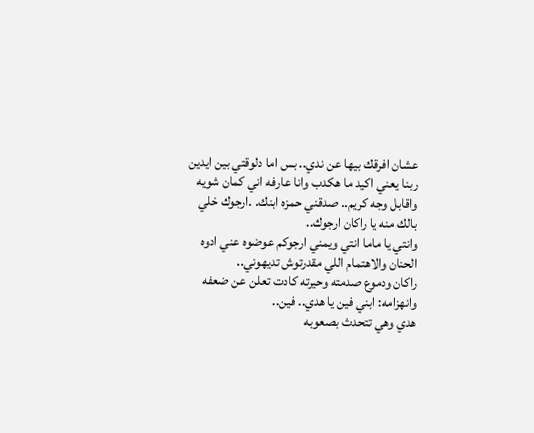عشان افرقك بيها عن ندي.. بس اما دلوقتي بين ايدين ربنا يعني اكيد ما هكدب وانا عارفه اني كمان شويه واقابل وجه كريم.. صدقني حمزه ابنك. .ارجوك خلي بالك منه يا راكان ارجوك..
وانتي يا ماما انتي ويمني ارجوكم عوضوه عني ادوه الحنان والاهتمام اللي مقدرتوش تديهوني..
راكان ودموع صدمته وحيرته كادت تعلن عن ضعفه وانهزامه: ابني فين يا هدي.. فين..
هدي وهي تتحدث بصعوبه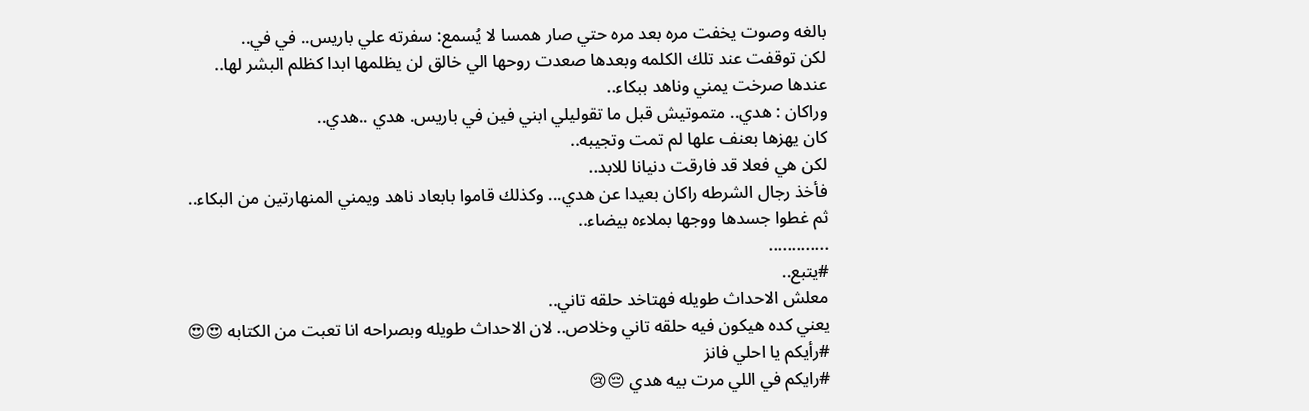بالغه وصوت يخفت مره بعد مره حتي صار همسا لا يُسمع: سفرته علي باريس.. في في..
لكن توقفت عند تلك الكلمه وبعدها صعدت روحها الي خالق لن يظلمها ابدا كظلم البشر لها..
عندها صرخت يمني وناهد ببكاء..
وراكان : هدي.. متموتيش قبل ما تقوليلي ابني فين في باريس. هدي ..هدي..
كان يهزها بعنف علها لم تمت وتجيبه..
لكن هي فعلا قد فارقت دنيانا للابد..
فأخذ رجال الشرطه راكان بعيدا عن هدي... وكذلك قاموا بابعاد ناهد ويمني المنهارتين من البكاء..
ثم غطوا جسدها ووجها بملاءه بيضاء..
.............
#يتبع..
معلش الاحداث طويله فهتاخد حلقه تاني..
يعني كده هيكون فيه حلقه تاني وخلاص.. لان الاحداث طويله وبصراحه انا تعبت من الكتابه 😍😍
#رأيكم يا احلي فانز
#رايكم في اللي مرت بيه هدي 😔😢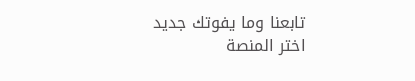تابعنا وما يفوتك جديد
اختر المنصة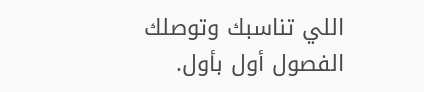اللي تناسبك وتوصلك الفصول أول بأول.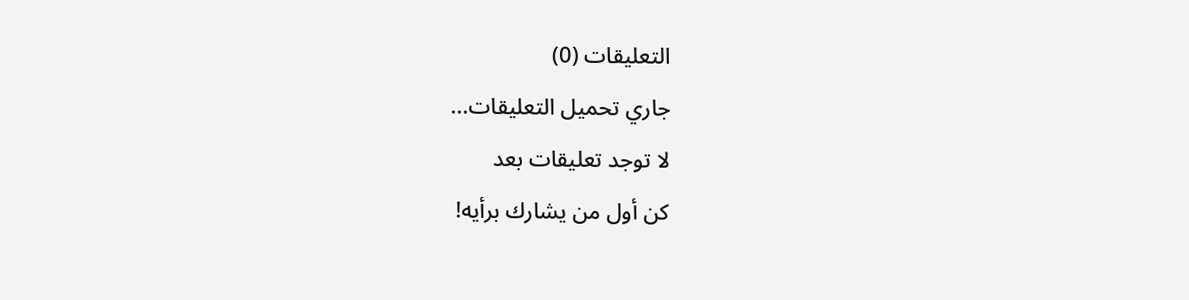التعليقات (0)
جاري تحميل التعليقات...
لا توجد تعليقات بعد
كن أول من يشارك برأيه!